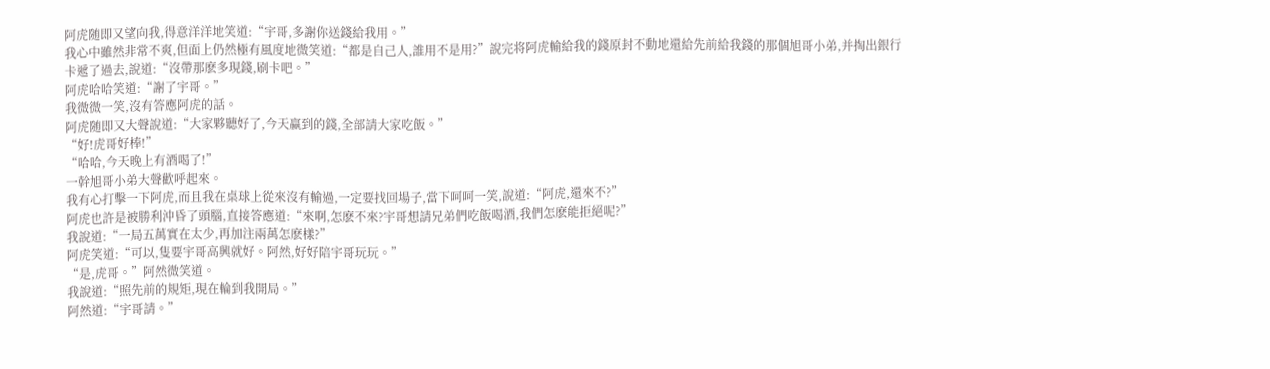阿虎随即又望向我,得意洋洋地笑道:“宇哥,多謝你送錢給我用。”
我心中雖然非常不爽,但面上仍然極有風度地微笑道:“都是自己人,誰用不是用?”說完将阿虎輸給我的錢原封不動地還給先前給我錢的那個旭哥小弟,并掏出銀行卡遞了過去,說道:“沒帶那麽多現錢,刷卡吧。”
阿虎哈哈笑道:“謝了宇哥。”
我微微一笑,沒有答應阿虎的話。
阿虎随即又大聲說道:“大家夥聽好了,今天赢到的錢,全部請大家吃飯。”
“好!虎哥好棒!”
“哈哈,今天晚上有酒喝了!”
一幹旭哥小弟大聲歡呼起來。
我有心打擊一下阿虎,而且我在桌球上從來沒有輸過,一定要找回場子,當下呵呵一笑,說道:“阿虎,還來不?”
阿虎也許是被勝利沖昏了頭腦,直接答應道:“來啊,怎麽不來?宇哥想請兄弟們吃飯喝酒,我們怎麽能拒絕呢?”
我說道:“一局五萬實在太少,再加注兩萬怎麽樣?”
阿虎笑道:“可以,隻要宇哥高興就好。阿然,好好陪宇哥玩玩。”
“是,虎哥。”阿然微笑道。
我說道:“照先前的規矩,現在輪到我開局。”
阿然道:“宇哥請。”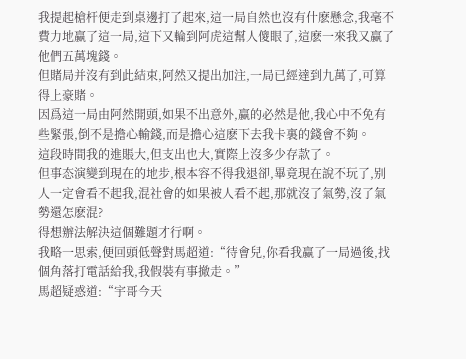我提起槍杆便走到桌邊打了起來,這一局自然也沒有什麽懸念,我毫不費力地赢了這一局,這下又輪到阿虎這幫人傻眼了,這麽一來我又赢了他們五萬塊錢。
但賭局并沒有到此結束,阿然又提出加注,一局已經達到九萬了,可算得上豪賭。
因爲這一局由阿然開頭,如果不出意外,赢的必然是他,我心中不免有些緊張,倒不是擔心輸錢,而是擔心這麽下去我卡裏的錢會不夠。
這段時間我的進賬大,但支出也大,實際上沒多少存款了。
但事态演變到現在的地步,根本容不得我退卻,畢竟現在說不玩了,别人一定會看不起我,混社會的如果被人看不起,那就沒了氣勢,沒了氣勢還怎麽混?
得想辦法解決這個難題才行啊。
我略一思索,便回頭低聲對馬超道:“待會兒,你看我赢了一局過後,找個角落打電話給我,我假裝有事撤走。”
馬超疑惑道:“宇哥今天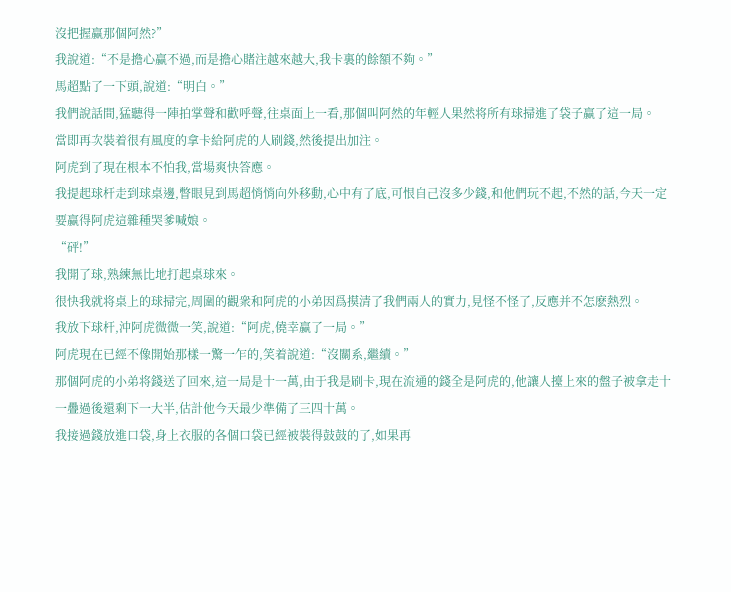沒把握赢那個阿然?”
我說道:“不是擔心赢不過,而是擔心賭注越來越大,我卡裏的餘額不夠。”
馬超點了一下頭,說道:“明白。”
我們說話間,猛聽得一陣拍掌聲和歡呼聲,往桌面上一看,那個叫阿然的年輕人果然将所有球掃進了袋子赢了這一局。
當即再次裝着很有風度的拿卡給阿虎的人刷錢,然後提出加注。
阿虎到了現在根本不怕我,當場爽快答應。
我提起球杆走到球桌邊,瞥眼見到馬超悄悄向外移動,心中有了底,可恨自己沒多少錢,和他們玩不起,不然的話,今天一定要赢得阿虎這雜種哭爹喊娘。
“砰!”
我開了球,熟練無比地打起桌球來。
很快我就将桌上的球掃完,周圍的觀衆和阿虎的小弟因爲摸清了我們兩人的實力,見怪不怪了,反應并不怎麽熱烈。
我放下球杆,沖阿虎微微一笑,說道:“阿虎,僥幸赢了一局。”
阿虎現在已經不像開始那樣一驚一乍的,笑着說道:“沒關系,繼續。”
那個阿虎的小弟将錢送了回來,這一局是十一萬,由于我是刷卡,現在流通的錢全是阿虎的,他讓人擡上來的盤子被拿走十一疊過後還剩下一大半,估計他今天最少準備了三四十萬。
我接過錢放進口袋,身上衣服的各個口袋已經被裝得鼓鼓的了,如果再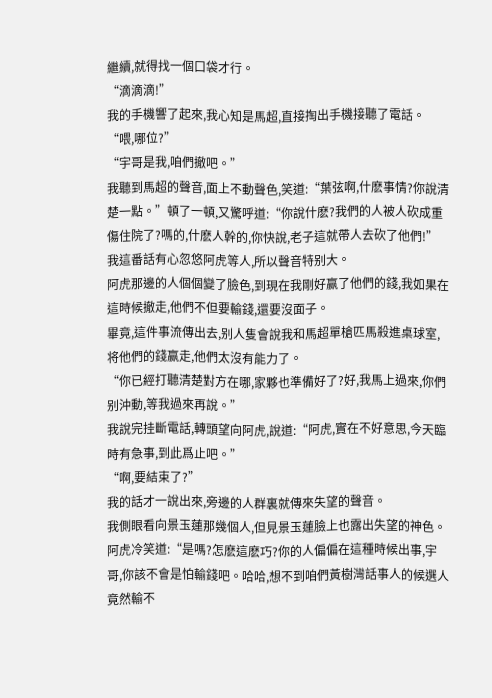繼續,就得找一個口袋才行。
“滴滴滴!”
我的手機響了起來,我心知是馬超,直接掏出手機接聽了電話。
“喂,哪位?”
“宇哥是我,咱們撤吧。”
我聽到馬超的聲音,面上不動聲色,笑道:“葉弦啊,什麽事情?你說清楚一點。”頓了一頓,又驚呼道:“你說什麽?我們的人被人砍成重傷住院了?嗎的,什麽人幹的,你快說,老子這就帶人去砍了他們!”
我這番話有心忽悠阿虎等人,所以聲音特别大。
阿虎那邊的人個個變了臉色,到現在我剛好赢了他們的錢,我如果在這時候撤走,他們不但要輸錢,還要沒面子。
畢竟,這件事流傳出去,别人隻會說我和馬超單槍匹馬殺進桌球室,将他們的錢赢走,他們太沒有能力了。
“你已經打聽清楚對方在哪,家夥也準備好了?好,我馬上過來,你們别沖動,等我過來再說。”
我說完挂斷電話,轉頭望向阿虎,說道:“阿虎,實在不好意思,今天臨時有急事,到此爲止吧。”
“啊,要結束了?”
我的話才一說出來,旁邊的人群裏就傳來失望的聲音。
我側眼看向景玉蓮那幾個人,但見景玉蓮臉上也露出失望的神色。
阿虎冷笑道:“是嗎?怎麽這麽巧?你的人偏偏在這種時候出事,宇哥,你該不會是怕輸錢吧。哈哈,想不到咱們黃樹灣話事人的候選人竟然輸不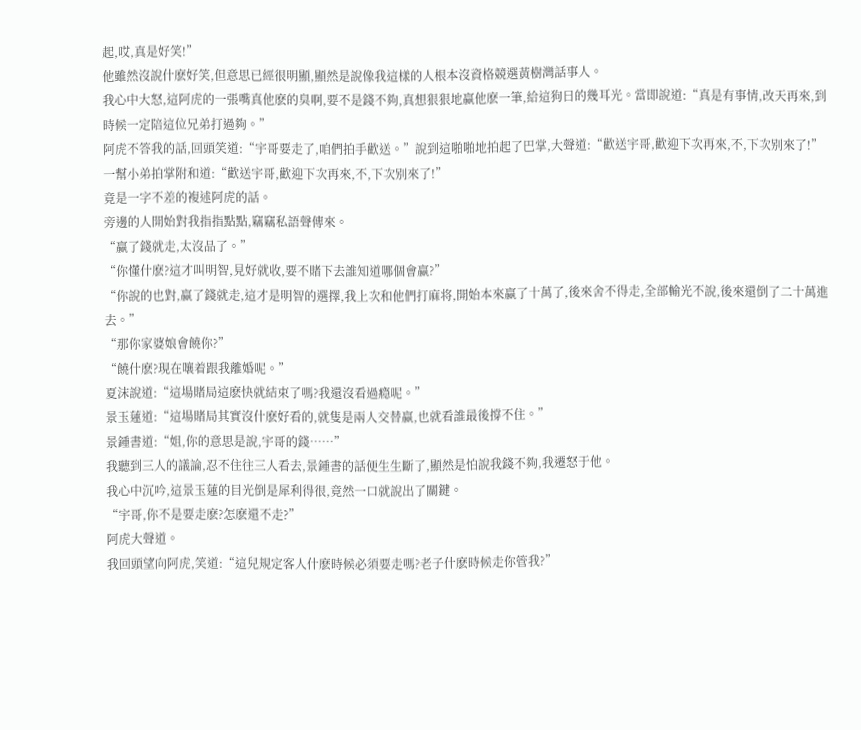起,哎,真是好笑!”
他雖然沒說什麽好笑,但意思已經很明顯,顯然是說像我這樣的人根本沒資格競選黃樹灣話事人。
我心中大怒,這阿虎的一張嘴真他麽的臭啊,要不是錢不夠,真想狠狠地赢他麽一筆,給這狗日的幾耳光。當即說道:“真是有事情,改天再來,到時候一定陪這位兄弟打過夠。”
阿虎不答我的話,回頭笑道:“宇哥要走了,咱們拍手歡送。”說到這啪啪地拍起了巴掌,大聲道:“歡送宇哥,歡迎下次再來,不,下次别來了!”
一幫小弟拍掌附和道:“歡送宇哥,歡迎下次再來,不,下次别來了!”
竟是一字不差的複述阿虎的話。
旁邊的人開始對我指指點點,竊竊私語聲傳來。
“赢了錢就走,太沒品了。”
“你懂什麽?這才叫明智,見好就收,要不賭下去誰知道哪個會赢?”
“你說的也對,赢了錢就走,這才是明智的選擇,我上次和他們打麻将,開始本來赢了十萬了,後來舍不得走,全部輸光不說,後來還倒了二十萬進去。”
“那你家婆娘會饒你?”
“饒什麽?現在嚷着跟我離婚呢。”
夏沫說道:“這場賭局這麽快就結束了嗎?我還沒看過瘾呢。”
景玉蓮道:“這場賭局其實沒什麽好看的,就隻是兩人交替赢,也就看誰最後撐不住。”
景鍾書道:“姐,你的意思是說,宇哥的錢……”
我聽到三人的議論,忍不住往三人看去,景鍾書的話便生生斷了,顯然是怕說我錢不夠,我遷怒于他。
我心中沉吟,這景玉蓮的目光倒是犀利得很,竟然一口就說出了關鍵。
“宇哥,你不是要走麽?怎麽還不走?”
阿虎大聲道。
我回頭望向阿虎,笑道:“這兒規定客人什麽時候必須要走嗎?老子什麽時候走你管我?”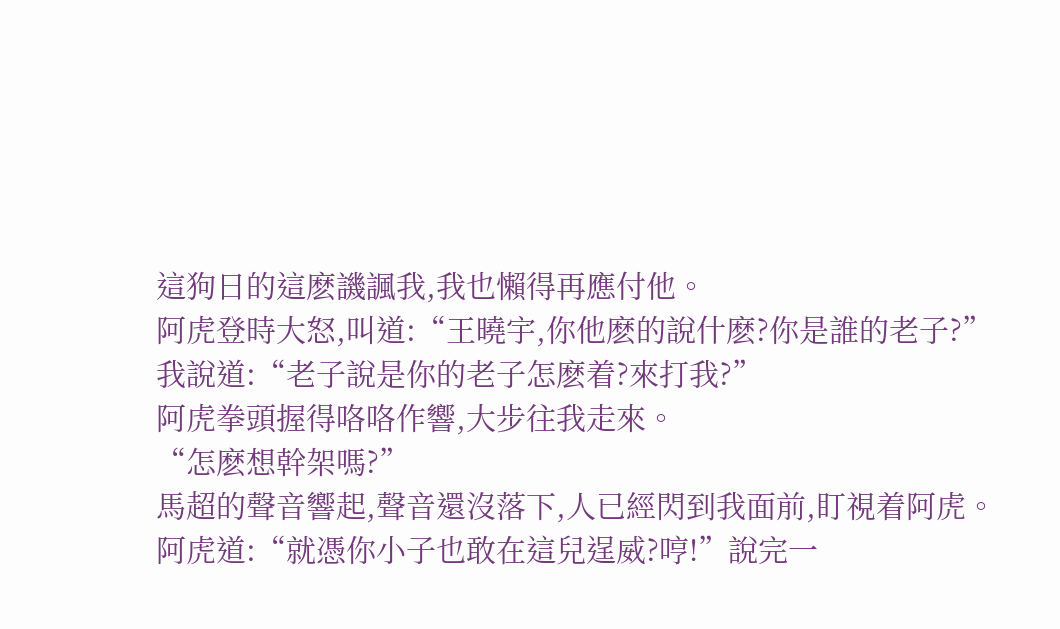這狗日的這麽譏諷我,我也懶得再應付他。
阿虎登時大怒,叫道:“王曉宇,你他麽的說什麽?你是誰的老子?”
我說道:“老子說是你的老子怎麽着?來打我?”
阿虎拳頭握得咯咯作響,大步往我走來。
“怎麽想幹架嗎?”
馬超的聲音響起,聲音還沒落下,人已經閃到我面前,盯視着阿虎。
阿虎道:“就憑你小子也敢在這兒逞威?哼!”說完一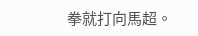拳就打向馬超。